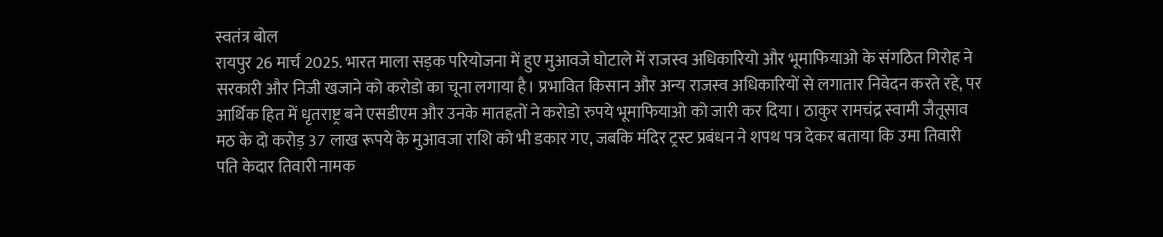स्वतंत्र बोल
रायपुर 26 मार्च 2025. भारत माला सड़क परियोजना में हुए मुआवजे घोटाले में राजस्व अधिकारियो और भूमाफियाओ के संगठित गिरोह ने सरकारी और निजी खजाने को करोडो का चूना लगाया है। प्रभावित किसान और अन्य राजस्व अधिकारियों से लगातार निवेदन करते रहे, पर आर्थिक हित में धृतराष्ट्र बने एसडीएम और उनके मातहतों ने करोडो रुपये भूमाफियाओ को जारी कर दिया। ठाकुर रामचंद्र स्वामी जैतूसाव मठ के दो करोड़ 37 लाख रूपये के मुआवजा राशि को भी डकार गए, जबकि मंदिर ट्रस्ट प्रबंधन ने शपथ पत्र देकर बताया कि उमा तिवारी पति केदार तिवारी नामक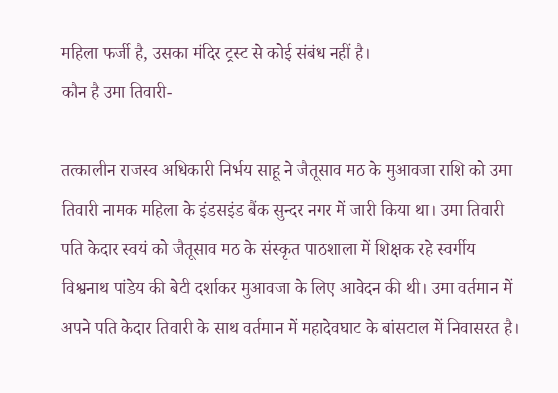महिला फर्जी है, उसका मंदिर ट्रस्ट से कोई संबंध नहीं है।
कौन है उमा तिवारी-

तत्कालीन राजस्व अधिकारी निर्भय साहू ने जैतूसाव मठ के मुआवजा राशि को उमा तिवारी नामक महिला के इंडसइंड बैंक सुन्दर नगर में जारी किया था। उमा तिवारी पति केदार स्वयं को जैतूसाव मठ के संस्कृत पाठशाला में शिक्षक रहे स्वर्गीय विश्वनाथ पांडेय की बेटी दर्शाकर मुआवजा के लिए आवेदन की थी। उमा वर्तमान में अपने पति केदार तिवारी के साथ वर्तमान में महादेवघाट के बांसटाल में निवासरत है।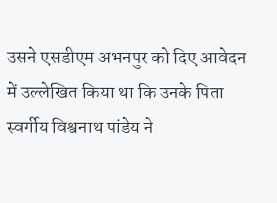उसने एसडीएम अभनपुर को दिए आवेदन में उल्लेखित किया था कि उनके पिता स्वर्गीय विश्वनाथ पांडेय ने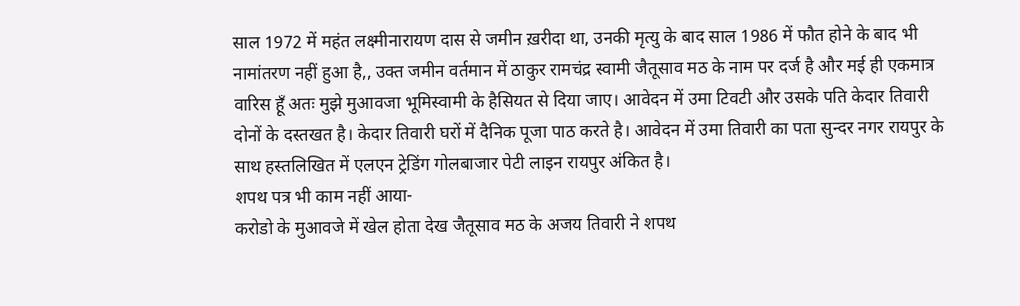साल 1972 में महंत लक्ष्मीनारायण दास से जमीन ख़रीदा था, उनकी मृत्यु के बाद साल 1986 में फौत होने के बाद भी नामांतरण नहीं हुआ है,, उक्त जमीन वर्तमान में ठाकुर रामचंद्र स्वामी जैतूसाव मठ के नाम पर दर्ज है और मई ही एकमात्र वारिस हूँ अतः मुझे मुआवजा भूमिस्वामी के हैसियत से दिया जाए। आवेदन में उमा टिवटी और उसके पति केदार तिवारी दोनों के दस्तखत है। केदार तिवारी घरों में दैनिक पूजा पाठ करते है। आवेदन में उमा तिवारी का पता सुन्दर नगर रायपुर के साथ हस्तलिखित में एलएन ट्रेडिंग गोलबाजार पेटी लाइन रायपुर अंकित है।
शपथ पत्र भी काम नहीं आया-
करोडो के मुआवजे में खेल होता देख जैतूसाव मठ के अजय तिवारी ने शपथ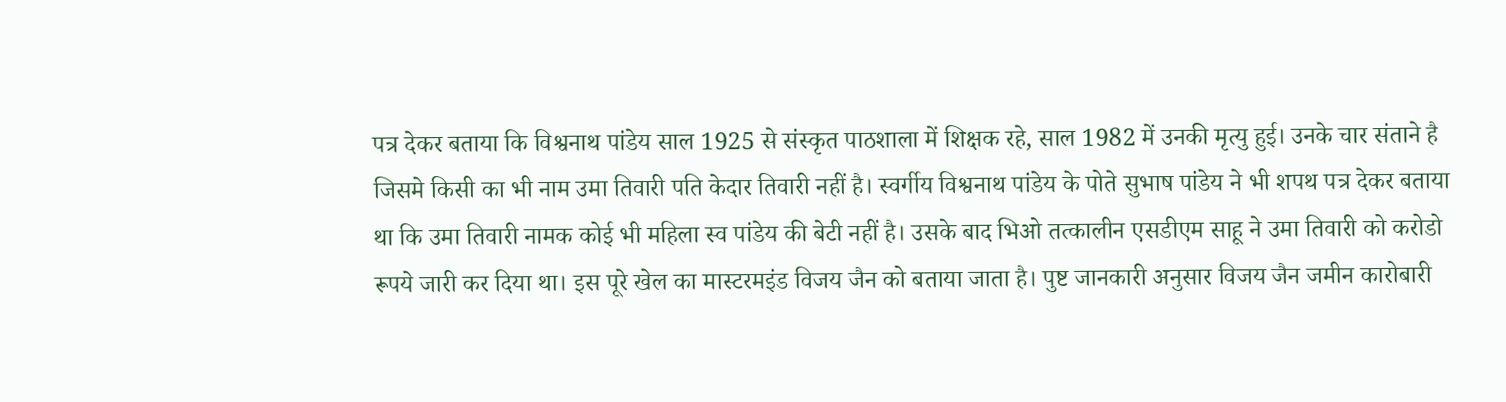पत्र देकर बताया कि विश्वनाथ पांडेय साल 1925 से संस्कृत पाठशाला में शिक्षक रहे, साल 1982 में उनकी मृत्यु हुई। उनके चार संताने है जिसमे किसी का भी नाम उमा तिवारी पति केदार तिवारी नहीं है। स्वर्गीय विश्वनाथ पांडेय के पोते सुभाष पांडेय ने भी शपथ पत्र देकर बताया था कि उमा तिवारी नामक कोई भी महिला स्व पांडेय की बेटी नहीं है। उसके बाद भिओ तत्कालीन एसडीएम साहू ने उमा तिवारी को करोडो रूपये जारी कर दिया था। इस पूरे खेल का मास्टरमइंड विजय जैन को बताया जाता है। पुष्ट जानकारी अनुसार विजय जैन जमीन कारोबारी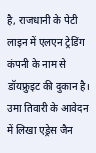है, राजधानी के पेटी लाइन में एलएन ट्रेडिंग कंपनी के नाम से डॉयफ्रुइट की दुकान है। उमा तिवारी के आवेदन में लिखा एड्रेस जैन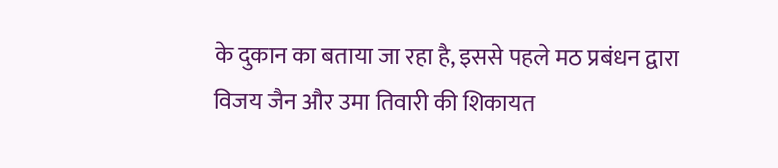के दुकान का बताया जा रहा है, इससे पहले मठ प्रबंधन द्वारा विजय जैन और उमा तिवारी की शिकायत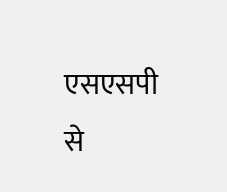एसएसपी से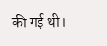की गई थी।